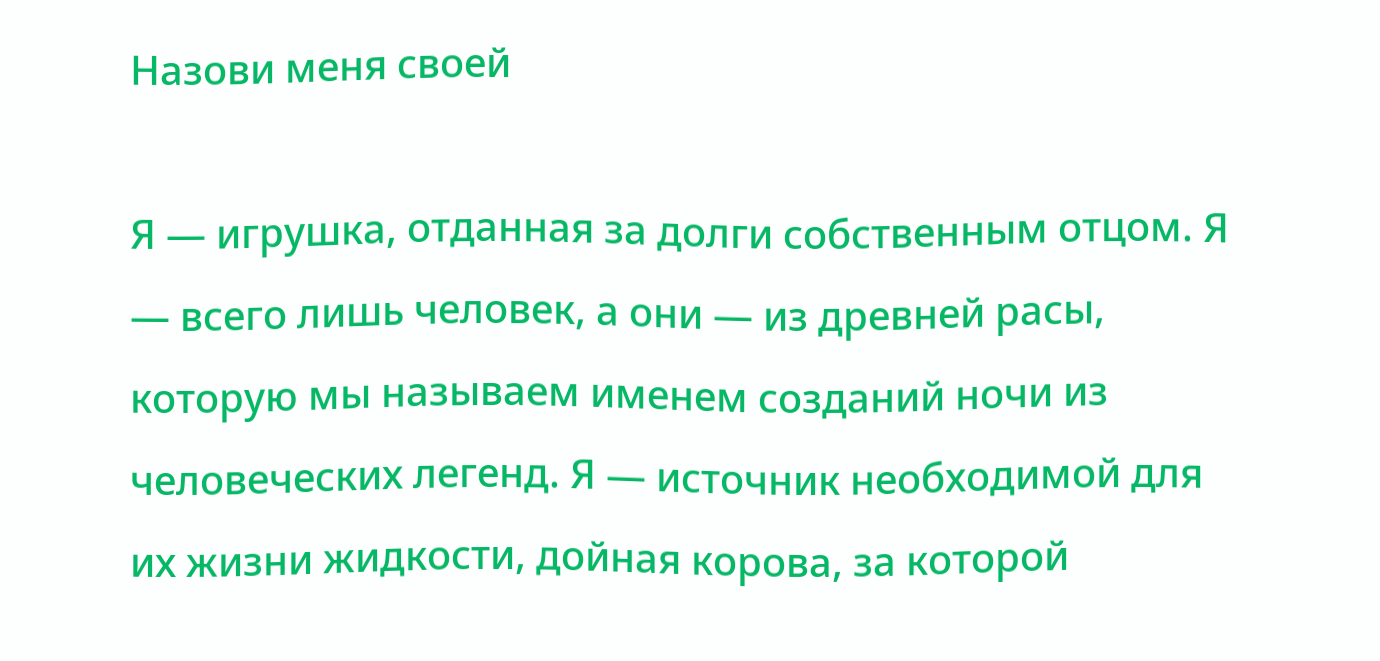Назови меня своей

Я — игрушка, отданная за долги собственным отцом. Я — всего лишь человек, а они — из древней расы, которую мы называем именем созданий ночи из человеческих легенд. Я — источник необходимой для их жизни жидкости, дойная корова, за которой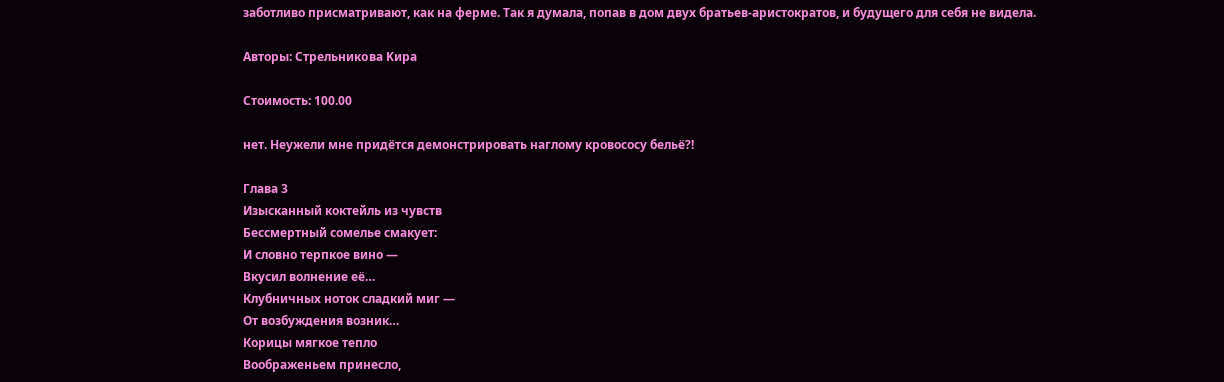заботливо присматривают, как на ферме. Так я думала, попав в дом двух братьев-аристократов, и будущего для себя не видела.

Авторы: Стрeльникoва Kирa

Стоимость: 100.00

нет. Неужели мне придётся демонстрировать наглому кровососу бельё?!

Глава 3
Изысканный коктейль из чувств
Бессмертный сомелье смакует:
И словно терпкое вино —
Вкусил волнение её…
Клубничных ноток сладкий миг —
От возбуждения возник…
Корицы мягкое тепло
Воображеньем принесло,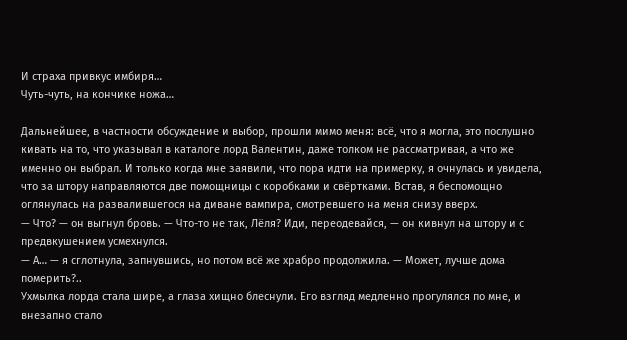И страха привкус имбиря…
Чуть-чуть, на кончике ножа…

Дальнейшее, в частности обсуждение и выбор, прошли мимо меня: всё, что я могла, это послушно кивать на то, что указывал в каталоге лорд Валентин, даже толком не рассматривая, а что же именно он выбрал. И только когда мне заявили, что пора идти на примерку, я очнулась и увидела, что за штору направляются две помощницы с коробками и свёртками. Встав, я беспомощно оглянулась на развалившегося на диване вампира, смотревшего на меня снизу вверх.
— Что? — он выгнул бровь. — Что-то не так, Лёля? Иди, переодевайся, — он кивнул на штору и с предвкушением усмехнулся.
— А… — я сглотнула, запнувшись, но потом всё же храбро продолжила. — Может, лучше дома померить?..
Ухмылка лорда стала шире, а глаза хищно блеснули. Его взгляд медленно прогулялся по мне, и внезапно стало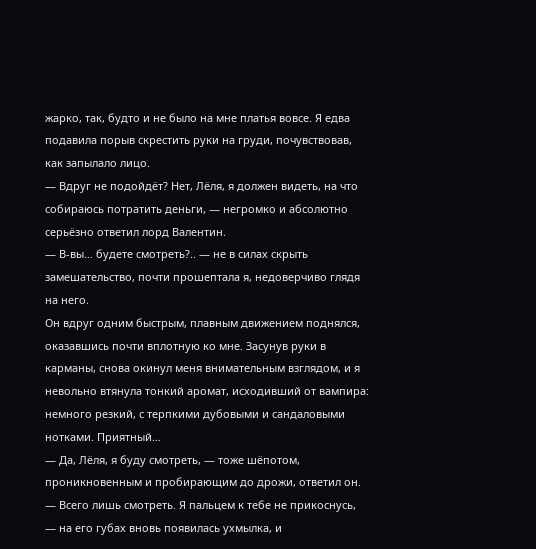жарко, так, будто и не было на мне платья вовсе. Я едва подавила порыв скрестить руки на груди, почувствовав, как запылало лицо.
— Вдруг не подойдёт? Нет, Лёля, я должен видеть, на что собираюсь потратить деньги, — негромко и абсолютно серьёзно ответил лорд Валентин.
— В-вы… будете смотреть?.. — не в силах скрыть замешательство, почти прошептала я, недоверчиво глядя на него.
Он вдруг одним быстрым, плавным движением поднялся, оказавшись почти вплотную ко мне. Засунув руки в карманы, снова окинул меня внимательным взглядом, и я невольно втянула тонкий аромат, исходивший от вампира: немного резкий, с терпкими дубовыми и сандаловыми нотками. Приятный…
— Да, Лёля, я буду смотреть, — тоже шёпотом, проникновенным и пробирающим до дрожи, ответил он. — Всего лишь смотреть. Я пальцем к тебе не прикоснусь, — на его губах вновь появилась ухмылка, и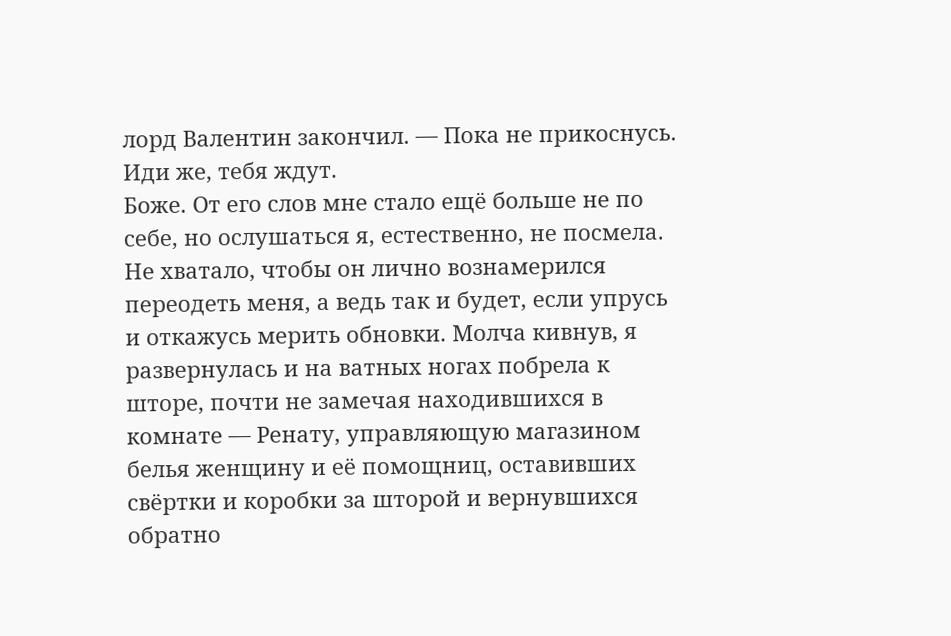лорд Валентин закончил. — Пока не прикоснусь. Иди же, тебя ждут.
Боже. От его слов мне стало ещё больше не по себе, но ослушаться я, естественно, не посмела. Не хватало, чтобы он лично вознамерился переодеть меня, а ведь так и будет, если упрусь и откажусь мерить обновки. Молча кивнув, я развернулась и на ватных ногах побрела к шторе, почти не замечая находившихся в комнате — Ренату, управляющую магазином белья женщину и её помощниц, оставивших свёртки и коробки за шторой и вернувшихся обратно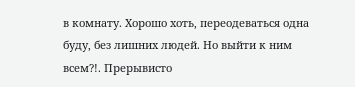в комнату. Хорошо хоть, переодеваться одна буду, без лишних людей. Но выйти к ним всем?!. Прерывисто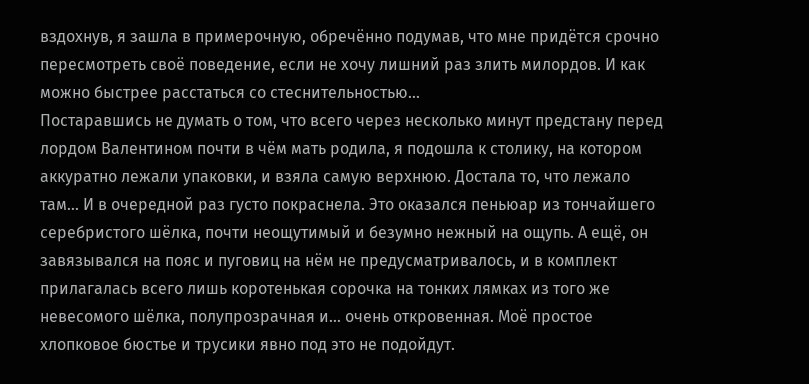вздохнув, я зашла в примерочную, обречённо подумав, что мне придётся срочно пересмотреть своё поведение, если не хочу лишний раз злить милордов. И как можно быстрее расстаться со стеснительностью…
Постаравшись не думать о том, что всего через несколько минут предстану перед лордом Валентином почти в чём мать родила, я подошла к столику, на котором аккуратно лежали упаковки, и взяла самую верхнюю. Достала то, что лежало там… И в очередной раз густо покраснела. Это оказался пеньюар из тончайшего серебристого шёлка, почти неощутимый и безумно нежный на ощупь. А ещё, он завязывался на пояс и пуговиц на нём не предусматривалось, и в комплект прилагалась всего лишь коротенькая сорочка на тонких лямках из того же невесомого шёлка, полупрозрачная и… очень откровенная. Моё простое хлопковое бюстье и трусики явно под это не подойдут.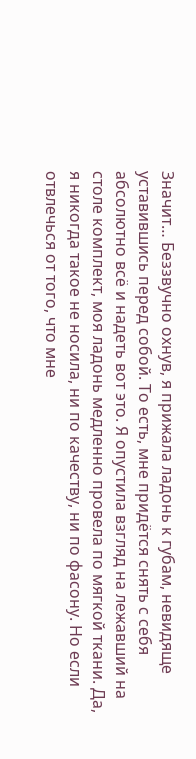Значит… Беззвучно охнув, я прижала ладонь к губам, невидяще уставившись перед собой. То есть, мне придётся снять с себя абсолютно всё и надеть вот это. Я опустила взгляд на лежавший на столе комплект, моя ладонь медленно провела по мягкой ткани. Да, я никогда такое не носила, ни по качеству, ни по фасону. Но если отвлечься от того, что мне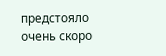предстояло очень скоро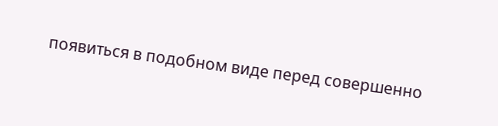появиться в подобном виде перед совершенно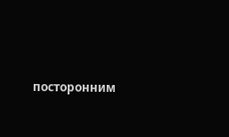посторонним